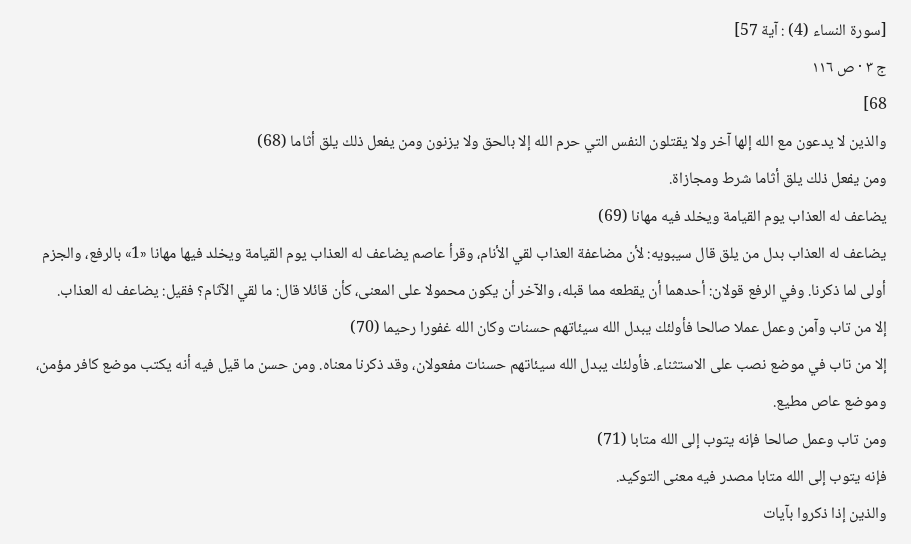[سورة النساء (4) : آية 57]
ج ٣ · ص ١١٦
68]
والذين لا يدعون مع الله إلها آخر ولا يقتلون النفس التي حرم الله إلا بالحق ولا يزنون ومن يفعل ذلك يلق أثاما (68)
ومن يفعل ذلك يلق أثاما شرط ومجازاة.
يضاعف له العذاب يوم القيامة ويخلد فيه مهانا (69)
يضاعف له العذاب بدل من يلق قال سيبويه: لأن مضاعفة العذاب لقي الأنام، وقرأ عاصم يضاعف له العذاب يوم القيامة ويخلد فيها مهانا «1» بالرفع، والجزم أولى لما ذكرنا. وفي الرفع قولان: أحدهما أن يقطعه مما قبله، والآخر أن يكون محمولا على المعنى، كأن قائلا قال: ما لقي الآثام؟ فقيل: يضاعف له العذاب.
إلا من تاب وآمن وعمل عملا صالحا فأولئك يبدل الله سيئاتهم حسنات وكان الله غفورا رحيما (70)
إلا من تاب في موضع نصب على الاستثناء. فأولئك يبدل الله سيئاتهم حسنات مفعولان، وقد ذكرنا معناه. ومن حسن ما قيل فيه أنه يكتب موضع كافر مؤمن، وموضع عاص مطيع.
ومن تاب وعمل صالحا فإنه يتوب إلى الله متابا (71)
فإنه يتوب إلى الله متابا مصدر فيه معنى التوكيد.
والذين إذا ذكروا بآيات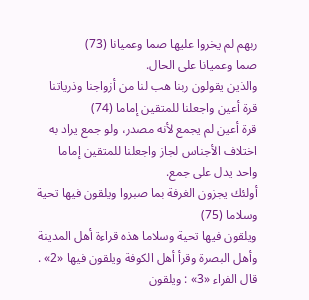ربهم لم يخروا عليها صما وعميانا (73)
صما وعميانا على الحال.
والذين يقولون ربنا هب لنا من أزواجنا وذرياتنا قرة أعين واجعلنا للمتقين إماما (74)
قرة أعين لم يجمع لأنه مصدر، ولو جمع يراد به اختلاف الأجناس لجاز واجعلنا للمتقين إماما واحد يدل على جمع.
أولئك يجزون الغرفة بما صبروا ويلقون فيها تحية وسلاما (75)
ويلقون فيها تحية وسلاما هذه قراءة أهل المدينة وأهل البصرة وقرأ أهل الكوفة ويلقون فيها «2» . قال الفراء «3» : ويلقون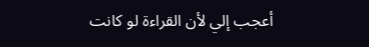أعجب إلي لأن القراءة لو كانت